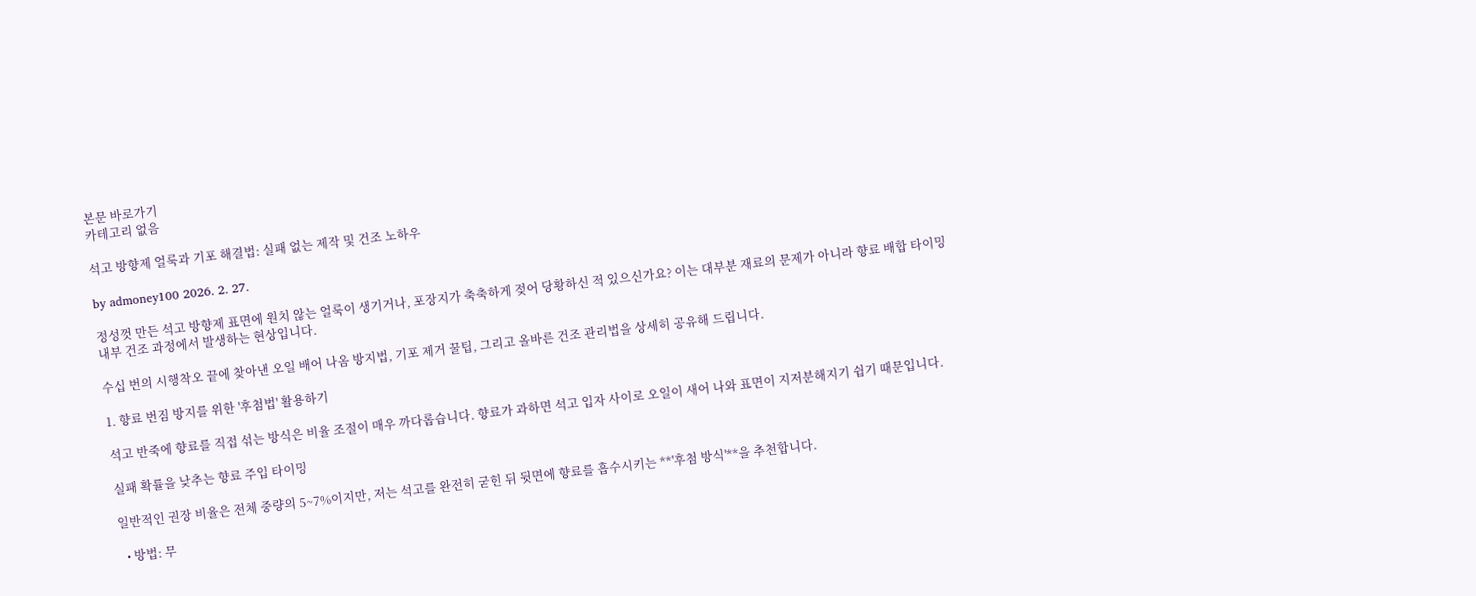본문 바로가기
카테고리 없음

석고 방향제 얼룩과 기포 해결법: 실패 없는 제작 및 건조 노하우

by admoney100 2026. 2. 27.

정성껏 만든 석고 방향제 표면에 원치 않는 얼룩이 생기거나, 포장지가 축축하게 젖어 당황하신 적 있으신가요? 이는 대부분 재료의 문제가 아니라 향료 배합 타이밍내부 건조 과정에서 발생하는 현상입니다.

수십 번의 시행착오 끝에 찾아낸 오일 배어 나옴 방지법, 기포 제거 꿀팁, 그리고 올바른 건조 관리법을 상세히 공유해 드립니다.

1. 향료 번짐 방지를 위한 '후첨법' 활용하기

석고 반죽에 향료를 직접 섞는 방식은 비율 조절이 매우 까다롭습니다. 향료가 과하면 석고 입자 사이로 오일이 새어 나와 표면이 지저분해지기 쉽기 때문입니다.

실패 확률을 낮추는 향료 주입 타이밍

일반적인 권장 비율은 전체 중량의 5~7%이지만, 저는 석고를 완전히 굳힌 뒤 뒷면에 향료를 흡수시키는 **'후첨 방식'**을 추천합니다.

  • 방법: 무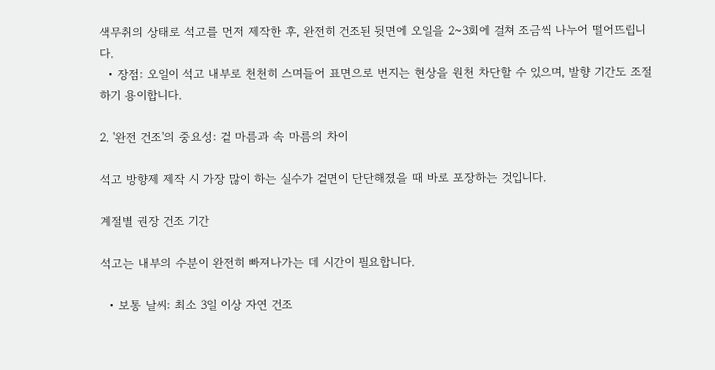색무취의 상태로 석고를 먼저 제작한 후, 완전히 건조된 뒷면에 오일을 2~3회에 걸쳐 조금씩 나누어 떨어뜨립니다.
  • 장점: 오일이 석고 내부로 천천히 스며들어 표면으로 번지는 현상을 원천 차단할 수 있으며, 발향 기간도 조절하기 용이합니다.

2. '완전 건조'의 중요성: 겉 마름과 속 마름의 차이

석고 방향제 제작 시 가장 많이 하는 실수가 겉면이 단단해졌을 때 바로 포장하는 것입니다.

계절별 권장 건조 기간

석고는 내부의 수분이 완전히 빠져나가는 데 시간이 필요합니다.

  • 보통 날씨: 최소 3일 이상 자연 건조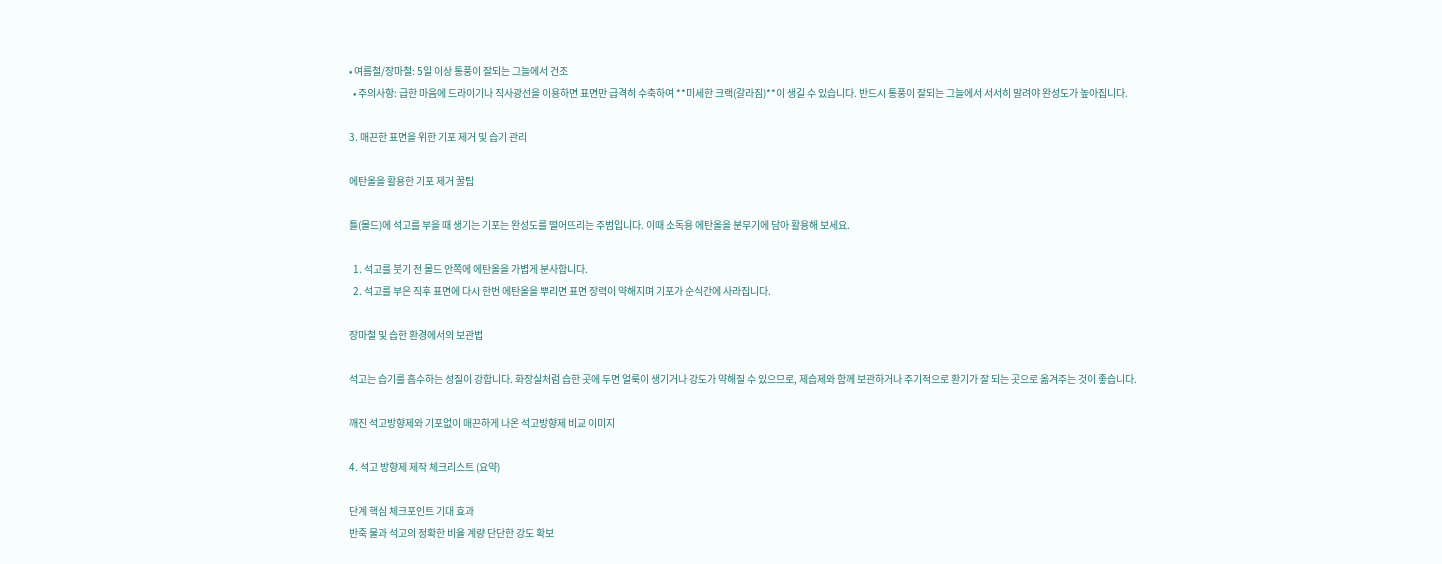• 여름철/장마철: 5일 이상 통풍이 잘되는 그늘에서 건조
  • 주의사항: 급한 마음에 드라이기나 직사광선을 이용하면 표면만 급격히 수축하여 **미세한 크랙(갈라짐)**이 생길 수 있습니다. 반드시 통풍이 잘되는 그늘에서 서서히 말려야 완성도가 높아집니다.

3. 매끈한 표면을 위한 기포 제거 및 습기 관리

에탄올을 활용한 기포 제거 꿀팁

틀(몰드)에 석고를 부을 때 생기는 기포는 완성도를 떨어뜨리는 주범입니다. 이때 소독용 에탄올을 분무기에 담아 활용해 보세요.

  1. 석고를 붓기 전 몰드 안쪽에 에탄올을 가볍게 분사합니다.
  2. 석고를 부은 직후 표면에 다시 한번 에탄올을 뿌리면 표면 장력이 약해지며 기포가 순식간에 사라집니다.

장마철 및 습한 환경에서의 보관법

석고는 습기를 흡수하는 성질이 강합니다. 화장실처럼 습한 곳에 두면 얼룩이 생기거나 강도가 약해질 수 있으므로, 제습제와 함께 보관하거나 주기적으로 환기가 잘 되는 곳으로 옮겨주는 것이 좋습니다.

깨진 석고방향제와 기포없이 매끈하게 나온 석고방향제 비교 이미지

4. 석고 방향제 제작 체크리스트 (요약)

단계 핵심 체크포인트 기대 효과
반죽 물과 석고의 정확한 비율 계량 단단한 강도 확보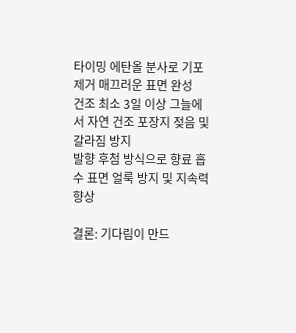타이밍 에탄올 분사로 기포 제거 매끄러운 표면 완성
건조 최소 3일 이상 그늘에서 자연 건조 포장지 젖음 및 갈라짐 방지
발향 후첨 방식으로 향료 흡수 표면 얼룩 방지 및 지속력 향상

결론: 기다림이 만드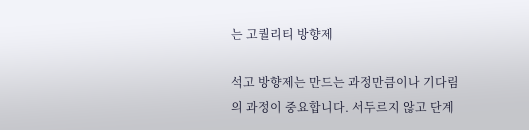는 고퀄리티 방향제

석고 방향제는 만드는 과정만큼이나 기다림의 과정이 중요합니다. 서두르지 않고 단계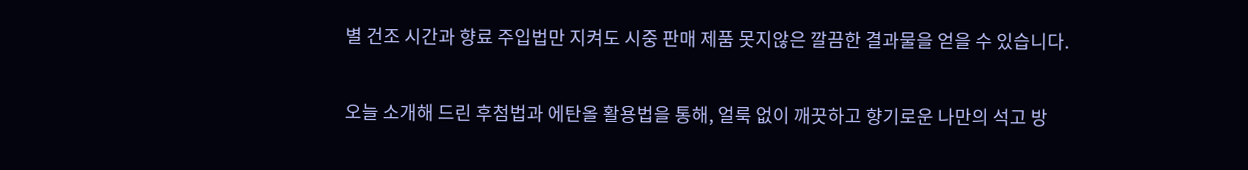별 건조 시간과 향료 주입법만 지켜도 시중 판매 제품 못지않은 깔끔한 결과물을 얻을 수 있습니다.

오늘 소개해 드린 후첨법과 에탄올 활용법을 통해, 얼룩 없이 깨끗하고 향기로운 나만의 석고 방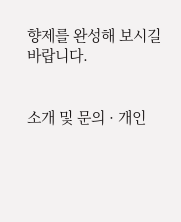향제를 완성해 보시길 바랍니다.


소개 및 문의 · 개인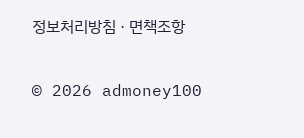정보처리방침 · 면책조항

© 2026 admoney100